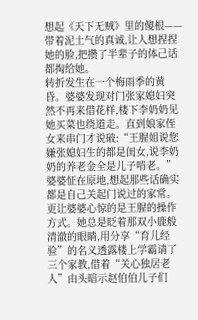想起《天下无贼》里的傻根——带着泥土气的真诚,让人想捏捏她的脸,把攒了半辈子的体己话都掏给她。
转折发生在一个梅雨季的黄昏。婆婆发现对门张家媳妇突然不再来借花样,楼下李奶奶见她买菜也绕道走。直到娘家侄女来串门才说破:“王腥姐说您嫌张媳妇生的都是闺女,说李奶奶的养老金全是儿子啃老。”婆婆怔在原地,想起那些话确实都是自己关起门说过的家常。
更让婆婆心惊的是王腥的操作方式。她总是眨着那双小鹿般清澈的眼睛,用分享“育儿经验”的名义透露楼上学霸请了三个家教,借着“关心独居老人”由头暗示赵伯伯儿子们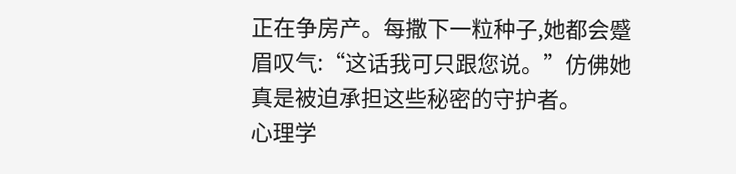正在争房产。每撒下一粒种子,她都会蹙眉叹气:“这话我可只跟您说。”仿佛她真是被迫承担这些秘密的守护者。
心理学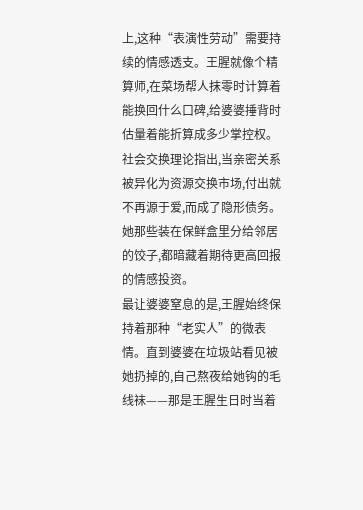上,这种“表演性劳动”需要持续的情感透支。王腥就像个精算师,在菜场帮人抹零时计算着能换回什么口碑,给婆婆捶背时估量着能折算成多少掌控权。社会交换理论指出,当亲密关系被异化为资源交换市场,付出就不再源于爱,而成了隐形债务。她那些装在保鲜盒里分给邻居的饺子,都暗藏着期待更高回报的情感投资。
最让婆婆窒息的是,王腥始终保持着那种“老实人”的微表情。直到婆婆在垃圾站看见被她扔掉的,自己熬夜给她钩的毛线袜——那是王腥生日时当着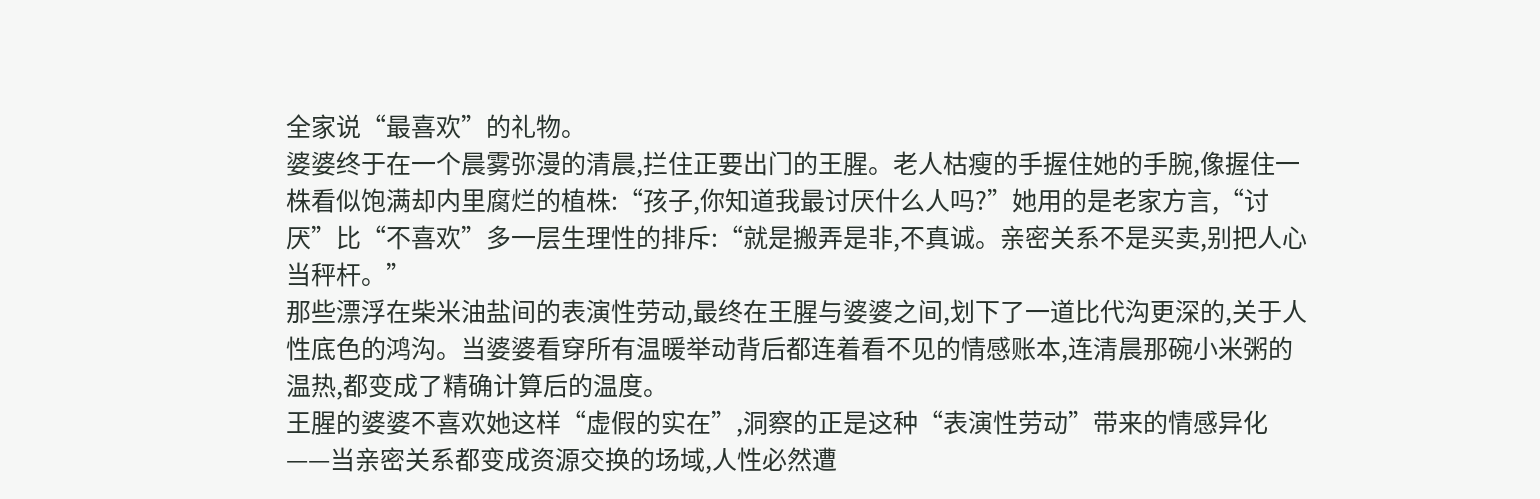全家说“最喜欢”的礼物。
婆婆终于在一个晨雾弥漫的清晨,拦住正要出门的王腥。老人枯瘦的手握住她的手腕,像握住一株看似饱满却内里腐烂的植株:“孩子,你知道我最讨厌什么人吗?”她用的是老家方言,“讨厌”比“不喜欢”多一层生理性的排斥:“就是搬弄是非,不真诚。亲密关系不是买卖,别把人心当秤杆。”
那些漂浮在柴米油盐间的表演性劳动,最终在王腥与婆婆之间,划下了一道比代沟更深的,关于人性底色的鸿沟。当婆婆看穿所有温暖举动背后都连着看不见的情感账本,连清晨那碗小米粥的温热,都变成了精确计算后的温度。
王腥的婆婆不喜欢她这样“虚假的实在”,洞察的正是这种“表演性劳动”带来的情感异化——当亲密关系都变成资源交换的场域,人性必然遭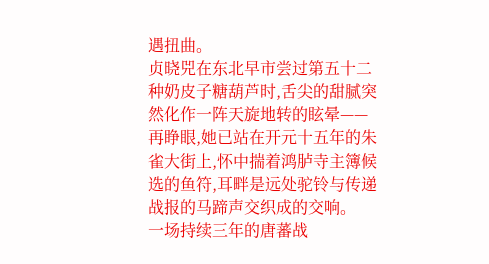遇扭曲。
贞晓兕在东北早市尝过第五十二种奶皮子糖葫芦时,舌尖的甜腻突然化作一阵天旋地转的眩晕——再睁眼,她已站在开元十五年的朱雀大街上,怀中揣着鸿胪寺主簿候选的鱼符,耳畔是远处驼铃与传递战报的马蹄声交织成的交响。
一场持续三年的唐蕃战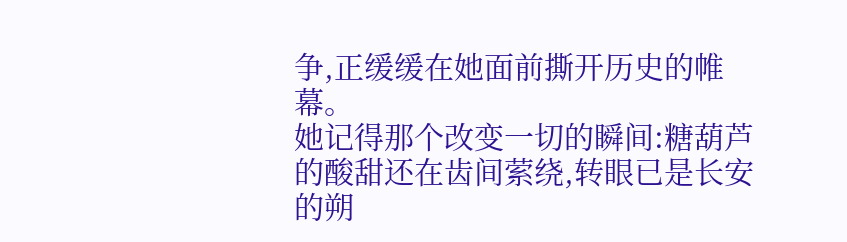争,正缓缓在她面前撕开历史的帷幕。
她记得那个改变一切的瞬间:糖葫芦的酸甜还在齿间萦绕,转眼已是长安的朔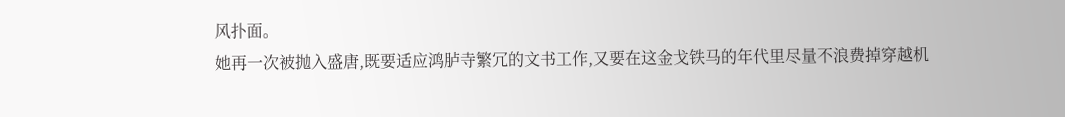风扑面。
她再一次被抛入盛唐,既要适应鸿胪寺繁冗的文书工作,又要在这金戈铁马的年代里尽量不浪费掉穿越机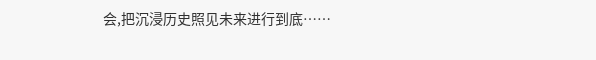会,把沉浸历史照见未来进行到底……